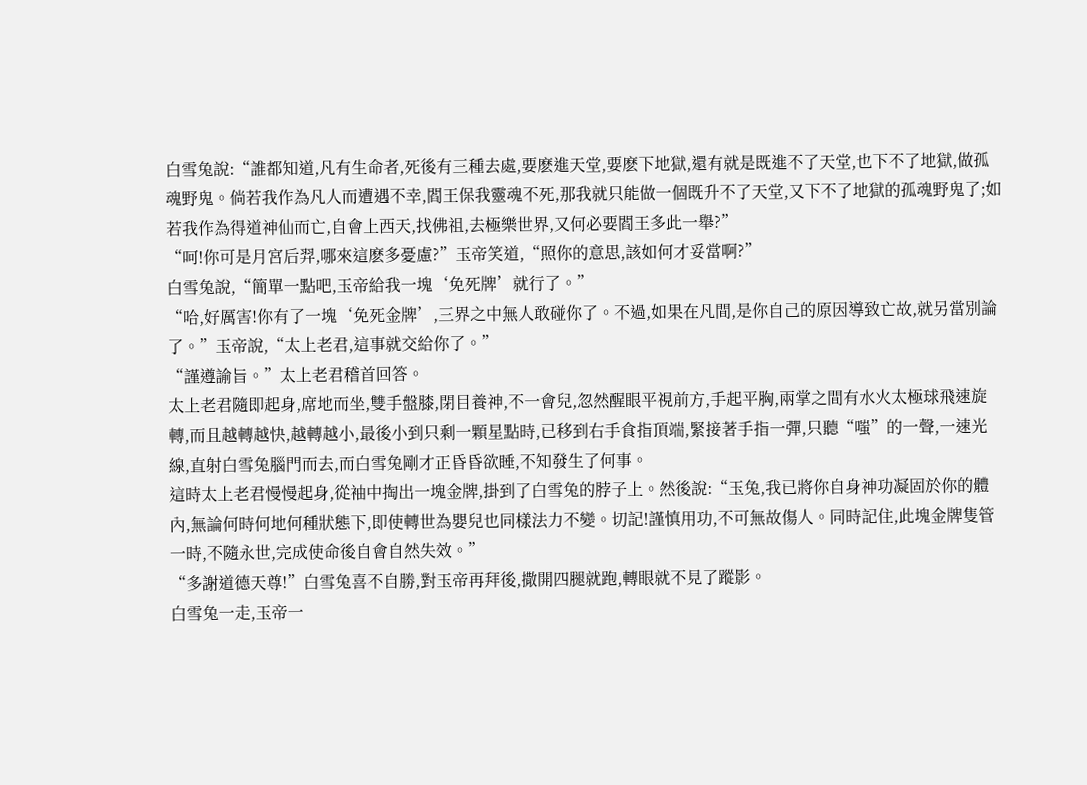白雪兔說:“誰都知道,凡有生命者,死後有三種去處,要麽進天堂,要麽下地獄,還有就是既進不了天堂,也下不了地獄,做孤魂野鬼。倘若我作為凡人而遭遇不幸,閻王保我靈魂不死,那我就只能做一個既升不了天堂,又下不了地獄的孤魂野鬼了;如若我作為得道神仙而亡,自會上西天,找佛祖,去極樂世界,又何必要閻王多此一舉?”
“呵!你可是月宮后羿,哪來這麽多憂慮?”玉帝笑道,“照你的意思,該如何才妥當啊?”
白雪兔說,“簡單一點吧,玉帝給我一塊‘免死牌’就行了。”
“哈,好厲害!你有了一塊‘免死金牌’,三界之中無人敢碰你了。不過,如果在凡間,是你自己的原因導致亡故,就另當別論了。”玉帝說,“太上老君,這事就交給你了。”
“謹遵諭旨。”太上老君稽首回答。
太上老君隨即起身,席地而坐,雙手盤膝,閉目養神,不一會兒,忽然醒眼平視前方,手起平胸,兩掌之間有水火太極球飛速旋轉,而且越轉越快,越轉越小,最後小到只剩一顆星點時,已移到右手食指頂端,緊接著手指一彈,只聽“嗤”的一聲,一速光線,直射白雪兔腦門而去,而白雪兔剛才正昏昏欲睡,不知發生了何事。
這時太上老君慢慢起身,從袖中掏出一塊金牌,掛到了白雪兔的脖子上。然後說:“玉兔,我已將你自身神功凝固於你的體內,無論何時何地何種狀態下,即使轉世為嬰兒也同樣法力不變。切記!謹慎用功,不可無故傷人。同時記住,此塊金牌隻管一時,不隨永世,完成使命後自會自然失效。”
“多謝道德天尊!”白雪兔喜不自勝,對玉帝再拜後,撒開四腿就跑,轉眼就不見了蹤影。
白雪兔一走,玉帝一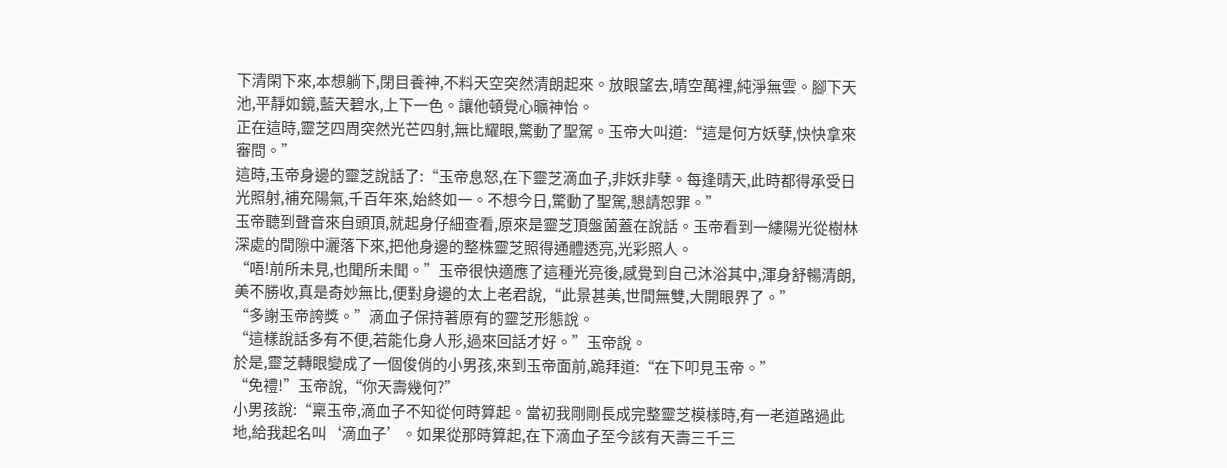下清閑下來,本想躺下,閉目養神,不料天空突然清朗起來。放眼望去,晴空萬裡,純淨無雲。腳下天池,平靜如鏡,藍天碧水,上下一色。讓他頓覺心曠神怡。
正在這時,靈芝四周突然光芒四射,無比耀眼,驚動了聖駕。玉帝大叫道:“這是何方妖孽,快快拿來審問。”
這時,玉帝身邊的靈芝說話了:“玉帝息怒,在下靈芝滴血子,非妖非孽。每逢晴天,此時都得承受日光照射,補充陽氣,千百年來,始終如一。不想今日,驚動了聖駕,懇請恕罪。”
玉帝聽到聲音來自頭頂,就起身仔細查看,原來是靈芝頂盤菌蓋在說話。玉帝看到一縷陽光從樹林深處的間隙中灑落下來,把他身邊的整株靈芝照得通體透亮,光彩照人。
“唔!前所未見,也聞所未聞。”玉帝很快適應了這種光亮後,感覺到自己沐浴其中,渾身舒暢清朗,美不勝收,真是奇妙無比,便對身邊的太上老君說,“此景甚美,世間無雙,大開眼界了。”
“多謝玉帝誇獎。”滴血子保持著原有的靈芝形態說。
“這樣說話多有不便,若能化身人形,過來回話才好。”玉帝說。
於是,靈芝轉眼變成了一個俊俏的小男孩,來到玉帝面前,跪拜道:“在下叩見玉帝。”
“免禮!”玉帝說,“你天壽幾何?”
小男孩說:“稟玉帝,滴血子不知從何時算起。當初我剛剛長成完整靈芝模樣時,有一老道路過此地,給我起名叫‘滴血子’。如果從那時算起,在下滴血子至今該有天壽三千三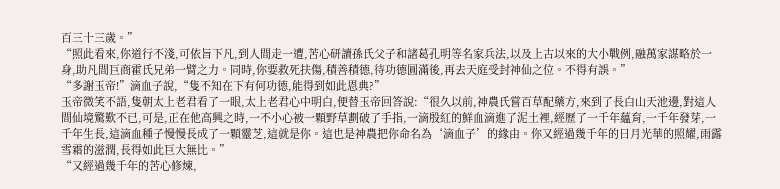百三十三歲。”
“照此看來,你道行不淺,可依旨下凡,到人間走一遭,苦心研讀孫氏父子和諸葛孔明等名家兵法,以及上古以來的大小戰例,融萬家謀略於一身,助凡間巨商霍氏兄弟一臂之力。同時,你要救死扶傷,積善積德,待功德圓滿後,再去天庭受封神仙之位。不得有誤。”
“多謝玉帝!”滴血子說,“隻不知在下有何功德,能得到如此恩典?”
玉帝微笑不語,隻朝太上老君看了一眼,太上老君心中明白,便替玉帝回答說:“很久以前,神農氏嘗百草配藥方,來到了長白山天池邊,對這人間仙境驚歎不已,可是,正在他高興之時,一不小心被一顆野草劃破了手指,一滴殷紅的鮮血滴進了泥土裡,經歷了一千年蘊育,一千年發芽,一千年生長,這滴血種子慢慢長成了一顆靈芝,這就是你。這也是神農把你命名為‘滴血子’的緣由。你又經過幾千年的日月光華的照耀,雨露雪霜的滋潤,長得如此巨大無比。”
“又經過幾千年的苦心修煉,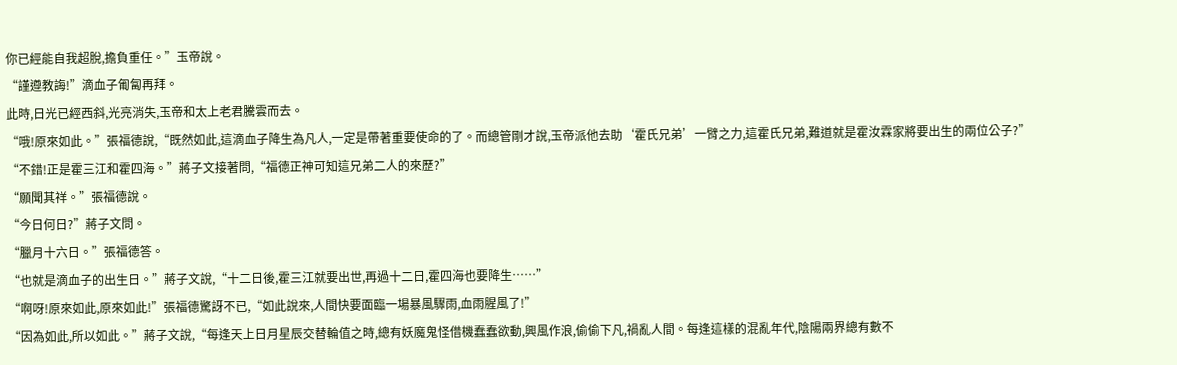你已經能自我超脫,擔負重任。”玉帝說。
“謹遵教誨!”滴血子匍匐再拜。
此時,日光已經西斜,光亮消失,玉帝和太上老君騰雲而去。
“哦!原來如此。”張福德說,“既然如此,這滴血子降生為凡人,一定是帶著重要使命的了。而總管剛才說,玉帝派他去助‘霍氏兄弟’一臂之力,這霍氏兄弟,難道就是霍汝霖家將要出生的兩位公子?”
“不錯!正是霍三江和霍四海。”蔣子文接著問,“福德正神可知這兄弟二人的來歷?”
“願聞其祥。”張福德說。
“今日何日?”蔣子文問。
“臘月十六日。”張福德答。
“也就是滴血子的出生日。”蔣子文說,“十二日後,霍三江就要出世,再過十二日,霍四海也要降生……”
“啊呀!原來如此,原來如此!”張福德驚訝不已,“如此說來,人間快要面臨一場暴風驟雨,血雨腥風了!”
“因為如此,所以如此。”蔣子文說,“每逢天上日月星辰交替輪值之時,總有妖魔鬼怪借機蠢蠢欲動,興風作浪,偷偷下凡,禍亂人間。每逢這樣的混亂年代,陰陽兩界總有數不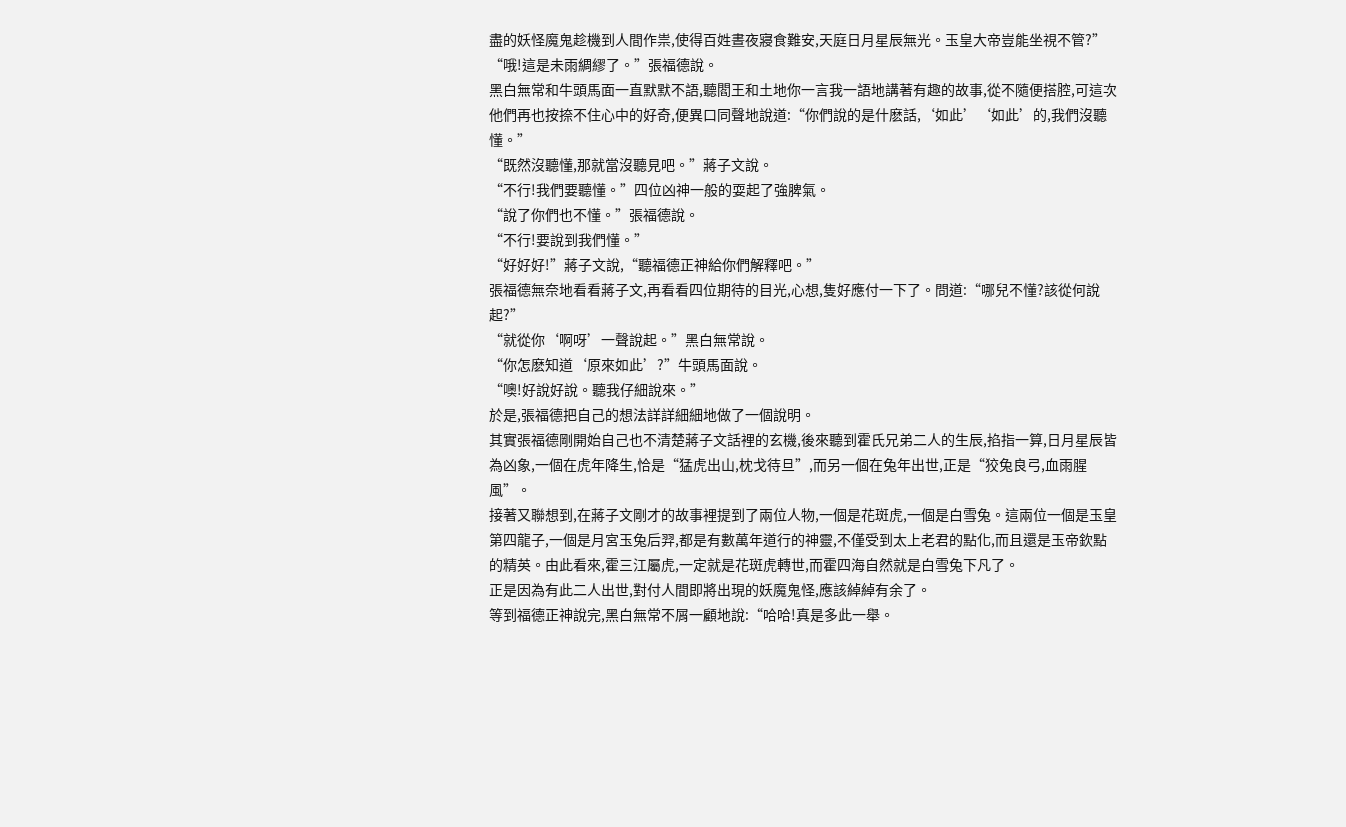盡的妖怪魔鬼趁機到人間作祟,使得百姓晝夜寢食難安,天庭日月星辰無光。玉皇大帝豈能坐視不管?”
“哦!這是未雨綢繆了。”張福德說。
黑白無常和牛頭馬面一直默默不語,聽閻王和土地你一言我一語地講著有趣的故事,從不隨便搭腔,可這次他們再也按捺不住心中的好奇,便異口同聲地說道:“你們說的是什麽話,‘如此’‘如此’的,我們沒聽懂。”
“既然沒聽懂,那就當沒聽見吧。”蔣子文說。
“不行!我們要聽懂。”四位凶神一般的耍起了強脾氣。
“說了你們也不懂。”張福德說。
“不行!要說到我們懂。”
“好好好!”蔣子文說,“聽福德正神給你們解釋吧。”
張福德無奈地看看蔣子文,再看看四位期待的目光,心想,隻好應付一下了。問道:“哪兒不懂?該從何說起?”
“就從你‘啊呀’一聲說起。”黑白無常說。
“你怎麽知道‘原來如此’?”牛頭馬面說。
“噢!好說好說。聽我仔細說來。”
於是,張福德把自己的想法詳詳細細地做了一個說明。
其實張福德剛開始自己也不清楚蔣子文話裡的玄機,後來聽到霍氏兄弟二人的生辰,掐指一算,日月星辰皆為凶象,一個在虎年降生,恰是“猛虎出山,枕戈待旦”,而另一個在兔年出世,正是“狡兔良弓,血雨腥風”。
接著又聯想到,在蔣子文剛才的故事裡提到了兩位人物,一個是花斑虎,一個是白雪兔。這兩位一個是玉皇第四龍子,一個是月宮玉兔后羿,都是有數萬年道行的神靈,不僅受到太上老君的點化,而且還是玉帝欽點的精英。由此看來,霍三江屬虎,一定就是花斑虎轉世,而霍四海自然就是白雪兔下凡了。
正是因為有此二人出世,對付人間即將出現的妖魔鬼怪,應該綽綽有余了。
等到福德正神說完,黑白無常不屑一顧地說:“哈哈!真是多此一舉。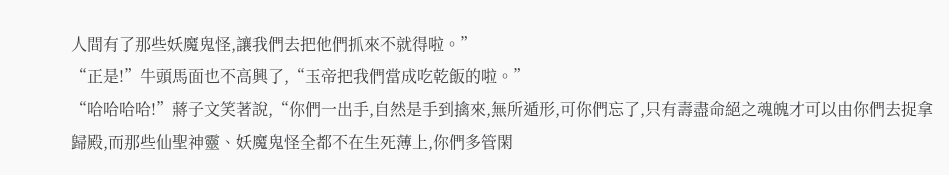人間有了那些妖魔鬼怪,讓我們去把他們抓來不就得啦。”
“正是!”牛頭馬面也不高興了,“玉帝把我們當成吃乾飯的啦。”
“哈哈哈哈!”蔣子文笑著說,“你們一出手,自然是手到擒來,無所遁形,可你們忘了,只有壽盡命絕之魂魄才可以由你們去捉拿歸殿,而那些仙聖神靈、妖魔鬼怪全都不在生死薄上,你們多管閑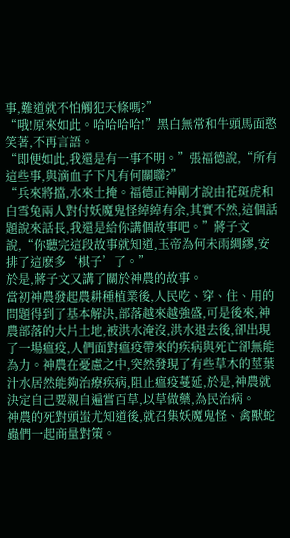事,難道就不怕觸犯天條嗎?”
“哦!原來如此。哈哈哈哈!”黑白無常和牛頭馬面憨笑著,不再言語。
“即便如此,我還是有一事不明。”張福德說,“所有這些事,與滴血子下凡有何關聯?”
“兵來將擋,水來土掩。福德正神剛才說由花斑虎和白雪兔兩人對付妖魔鬼怪綽綽有余,其實不然,這個話題說來話長,我還是給你講個故事吧。”蔣子文說,“你聽完這段故事就知道,玉帝為何未雨綢繆,安排了這麽多‘棋子’了。”
於是,蔣子文又講了關於神農的故事。
當初神農發起農耕種植業後,人民吃、穿、住、用的問題得到了基本解決,部落越來越強盛,可是後來,神農部落的大片土地,被洪水淹沒,洪水退去後,卻出現了一場瘟疫,人們面對瘟疫帶來的疾病與死亡卻無能為力。神農在憂慮之中,突然發現了有些草木的莖葉汁水居然能夠治療疾病,阻止瘟疫蔓延,於是,神農就決定自己要親自遍嘗百草,以草做藥,為民治病。
神農的死對頭蚩尤知道後,就召集妖魔鬼怪、禽獸蛇蟲們一起商量對策。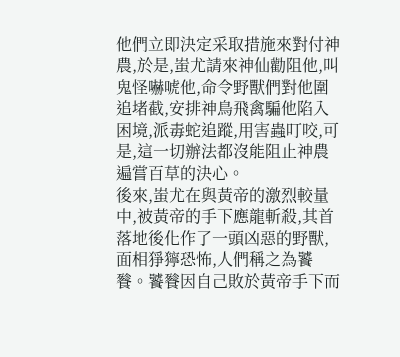他們立即決定采取措施來對付神農,於是,蚩尤請來神仙勸阻他,叫鬼怪嚇唬他,命令野獸們對他圍追堵截,安排神鳥飛禽騙他陷入困境,派毒蛇追蹤,用害蟲叮咬,可是,這一切辦法都沒能阻止神農遍嘗百草的決心。
後來,蚩尤在與黃帝的激烈較量中,被黃帝的手下應龍斬殺,其首落地後化作了一頭凶惡的野獸,面相猙獰恐怖,人們稱之為饕餮。饕餮因自己敗於黃帝手下而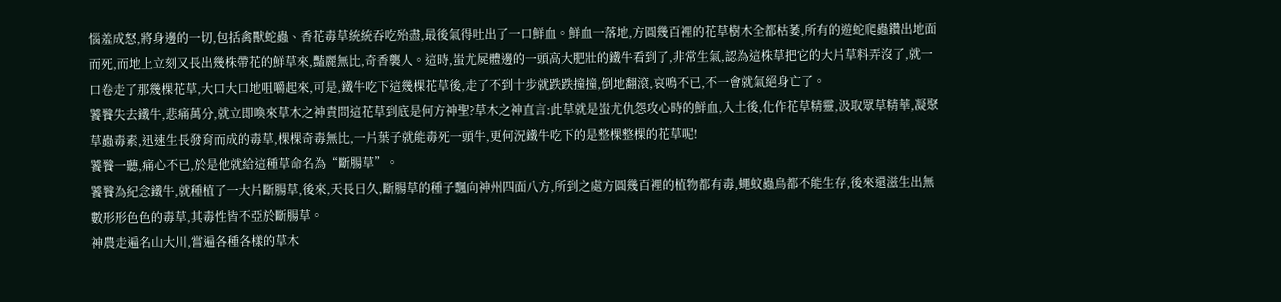惱羞成怒,將身邊的一切,包括禽獸蛇蟲、香花毒草統統吞吃殆盡,最後氣得吐出了一口鮮血。鮮血一落地,方圓幾百裡的花草樹木全都枯萎,所有的遊蛇爬蟲鑽出地面而死,而地上立刻又長出幾株帶花的鮮草來,豔麗無比,奇香襲人。這時,蚩尤屍體邊的一頭高大肥壯的鐵牛看到了,非常生氣,認為這株草把它的大片草料弄沒了,就一口卷走了那幾棵花草,大口大口地咀嚼起來,可是,鐵牛吃下這幾棵花草後,走了不到十步就跌跌撞撞,倒地翻滾,哀鳴不已,不一會就氣絕身亡了。
饕餮失去鐵牛,悲痛萬分,就立即喚來草木之神責問這花草到底是何方神聖?草木之神直言:此草就是蚩尤仇怨攻心時的鮮血,入土後,化作花草精靈,汲取眾草精華,凝聚草蟲毒素,迅速生長發育而成的毒草,棵棵奇毒無比,一片葉子就能毒死一頭牛,更何況鐵牛吃下的是整棵整棵的花草呢!
饕餮一聽,痛心不已,於是他就給這種草命名為“斷腸草”。
饕餮為紀念鐵牛,就種植了一大片斷腸草,後來,天長日久,斷腸草的種子飄向神州四面八方,所到之處方圓幾百裡的植物都有毒,蠅蚊蟲鳥都不能生存,後來還滋生出無數形形色色的毒草,其毒性皆不亞於斷腸草。
神農走遍名山大川,嘗遍各種各樣的草木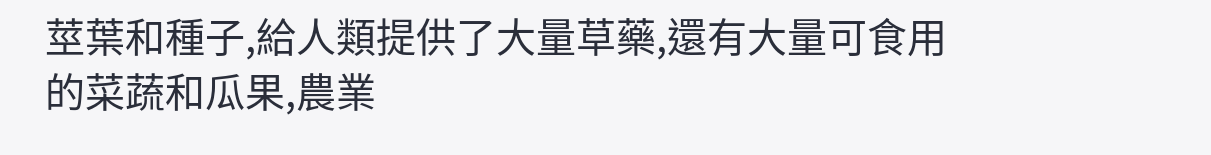莖葉和種子,給人類提供了大量草藥,還有大量可食用的菜蔬和瓜果,農業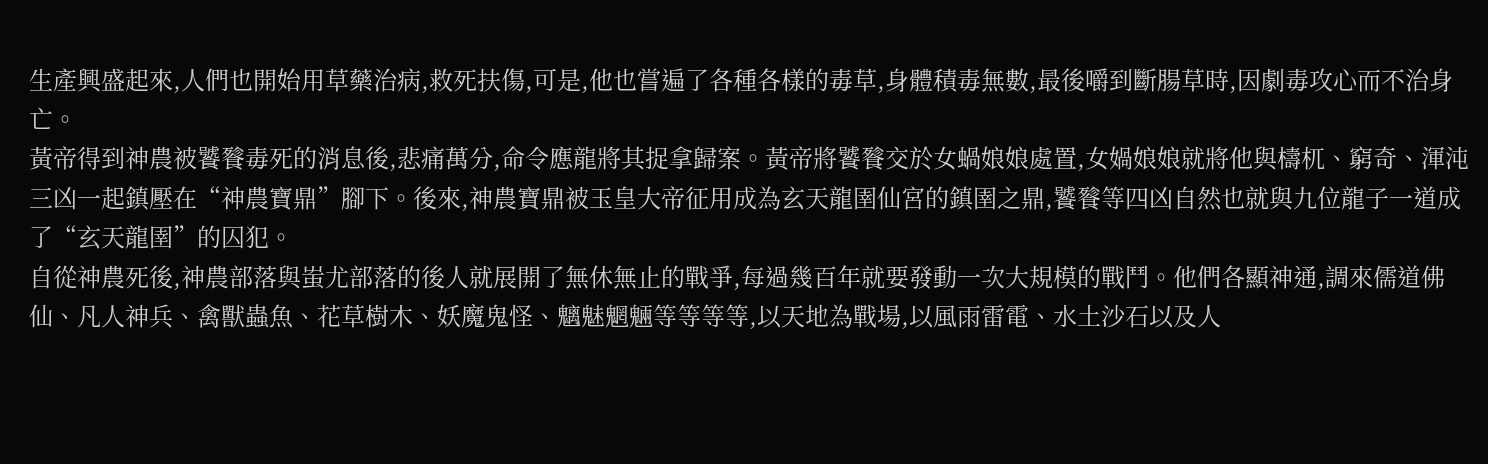生產興盛起來,人們也開始用草藥治病,救死扶傷,可是,他也嘗遍了各種各樣的毒草,身體積毒無數,最後嚼到斷腸草時,因劇毒攻心而不治身亡。
黃帝得到神農被饕餮毒死的消息後,悲痛萬分,命令應龍將其捉拿歸案。黃帝將饕餮交於女蝸娘娘處置,女媧娘娘就將他與檮杌、窮奇、渾沌三凶一起鎮壓在“神農寶鼎”腳下。後來,神農寶鼎被玉皇大帝征用成為玄天龍圉仙宮的鎮圉之鼎,饕餮等四凶自然也就與九位龍子一道成了“玄天龍圉”的囚犯。
自從神農死後,神農部落與蚩尤部落的後人就展開了無休無止的戰爭,每過幾百年就要發動一次大規模的戰鬥。他們各顯神通,調來儒道佛仙、凡人神兵、禽獸蟲魚、花草樹木、妖魔鬼怪、魑魅魍魎等等等等,以天地為戰場,以風雨雷電、水土沙石以及人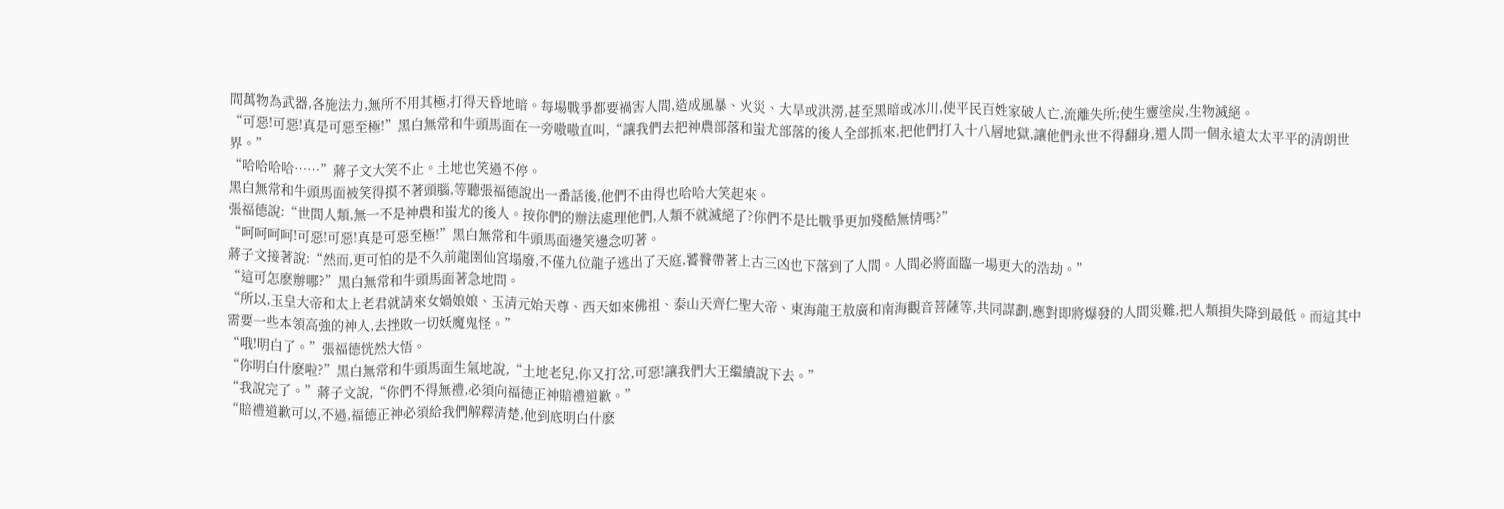間萬物為武器,各施法力,無所不用其極,打得天昏地暗。每場戰爭都要禍害人間,造成風暴、火災、大旱或洪澇,甚至黑暗或冰川,使平民百姓家破人亡,流離失所;使生靈塗炭,生物滅絕。
“可惡!可惡!真是可惡至極!”黑白無常和牛頭馬面在一旁嗷嗷直叫,“讓我們去把神農部落和蚩尤部落的後人全部抓來,把他們打入十八層地獄,讓他們永世不得翻身,還人間一個永遠太太平平的清朗世界。”
“哈哈哈哈……”蔣子文大笑不止。土地也笑過不停。
黑白無常和牛頭馬面被笑得摸不著頭腦,等聽張福德說出一番話後,他們不由得也哈哈大笑起來。
張福德說:“世間人類,無一不是神農和蚩尤的後人。按你們的辦法處理他們,人類不就滅絕了?你們不是比戰爭更加殘酷無情嗎?”
“呵呵呵呵!可惡!可惡!真是可惡至極!”黑白無常和牛頭馬面邊笑邊念叨著。
蔣子文接著說:“然而,更可怕的是不久前龍圉仙宮塌廢,不僅九位龍子逃出了天庭,饕餮帶著上古三凶也下落到了人間。人間必將面臨一場更大的浩劫。”
“這可怎麽辦哪?”黑白無常和牛頭馬面著急地問。
“所以,玉皇大帝和太上老君就請來女媧娘娘、玉清元始天尊、西天如來佛祖、泰山天齊仁聖大帝、東海龍王敖廣和南海觀音菩薩等,共同謀劃,應對即將爆發的人間災難,把人類損失降到最低。而這其中需要一些本領高強的神人,去挫敗一切妖魔鬼怪。”
“哦!明白了。”張福德恍然大悟。
“你明白什麽啦?”黑白無常和牛頭馬面生氣地說,“土地老兒,你又打岔,可惡!讓我們大王繼續說下去。”
“我說完了。”蔣子文說,“你們不得無禮,必須向福德正神賠禮道歉。”
“賠禮道歉可以,不過,福德正神必須給我們解釋清楚,他到底明白什麽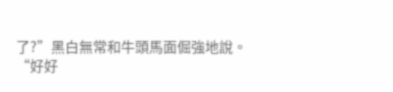了?”黑白無常和牛頭馬面倔強地說。
“好好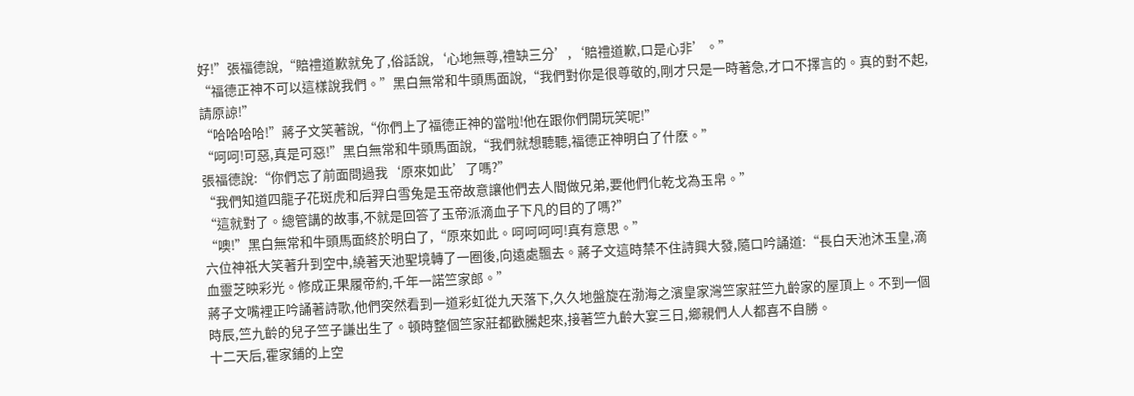好!”張福德說,“賠禮道歉就免了,俗話說,‘心地無尊,禮缺三分’,‘賠禮道歉,口是心非’。”
“福德正神不可以這樣說我們。”黑白無常和牛頭馬面說,“我們對你是很尊敬的,剛才只是一時著急,才口不擇言的。真的對不起,請原諒!”
“哈哈哈哈!”蔣子文笑著說,“你們上了福德正神的當啦!他在跟你們開玩笑呢!”
“呵呵!可惡,真是可惡!”黑白無常和牛頭馬面說,“我們就想聽聽,福德正神明白了什麽。”
張福德說:“你們忘了前面問過我‘原來如此’了嗎?”
“我們知道四龍子花斑虎和后羿白雪兔是玉帝故意讓他們去人間做兄弟,要他們化乾戈為玉帛。”
“這就對了。總管講的故事,不就是回答了玉帝派滴血子下凡的目的了嗎?”
“噢!”黑白無常和牛頭馬面終於明白了,“原來如此。呵呵呵呵!真有意思。”
六位神祇大笑著升到空中,繞著天池聖境轉了一圈後,向遠處飄去。蔣子文這時禁不住詩興大發,隨口吟誦道:“長白天池沐玉皇,滴血靈芝映彩光。修成正果履帝約,千年一諾竺家郎。”
蔣子文嘴裡正吟誦著詩歌,他們突然看到一道彩虹從九天落下,久久地盤旋在渤海之濱皇家灣竺家莊竺九齡家的屋頂上。不到一個時辰,竺九齡的兒子竺子謙出生了。頓時整個竺家莊都歡騰起來,接著竺九齡大宴三日,鄉親們人人都喜不自勝。
十二天后,霍家鋪的上空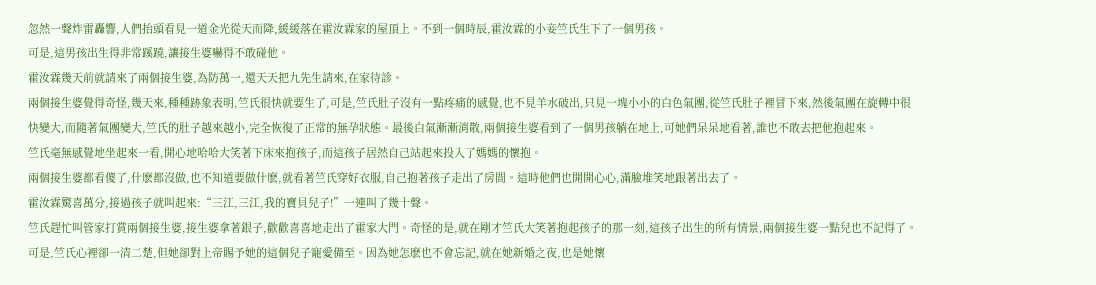忽然一聲炸雷轟響,人們抬頭看見一道金光從天而降,緩緩落在霍汝霖家的屋頂上。不到一個時辰,霍汝霖的小妾竺氏生下了一個男孩。
可是,這男孩出生得非常蹊蹺,讓接生婆嚇得不敢碰他。
霍汝霖幾天前就請來了兩個接生婆,為防萬一,還天天把九先生請來,在家待診。
兩個接生婆覺得奇怪,幾天來,種種跡象表明,竺氏很快就要生了,可是,竺氏肚子沒有一點疼痛的感覺,也不見羊水破出,只見一塊小小的白色氣團,從竺氏肚子裡冒下來,然後氣團在旋轉中很快變大,而隨著氣團變大,竺氏的肚子越來越小,完全恢復了正常的無孕狀態。最後白氣漸漸消散,兩個接生婆看到了一個男孩躺在地上,可她們呆呆地看著,誰也不敢去把他抱起來。
竺氏毫無感覺地坐起來一看,開心地哈哈大笑著下床來抱孩子,而這孩子居然自己站起來投入了媽媽的懷抱。
兩個接生婆都看傻了,什麽都沒做,也不知道要做什麽,就看著竺氏穿好衣服,自己抱著孩子走出了房間。這時他們也開開心心,滿臉堆笑地跟著出去了。
霍汝霖驚喜萬分,接過孩子就叫起來:“三江,三江,我的寶貝兒子!”一連叫了幾十聲。
竺氏趕忙叫管家打賞兩個接生婆,接生婆拿著銀子,歡歡喜喜地走出了霍家大門。奇怪的是,就在剛才竺氏大笑著抱起孩子的那一刻,這孩子出生的所有情景,兩個接生婆一點兒也不記得了。
可是,竺氏心裡卻一清二楚,但她卻對上帝賜予她的這個兒子寵愛備至。因為她怎麽也不會忘記,就在她新婚之夜,也是她懷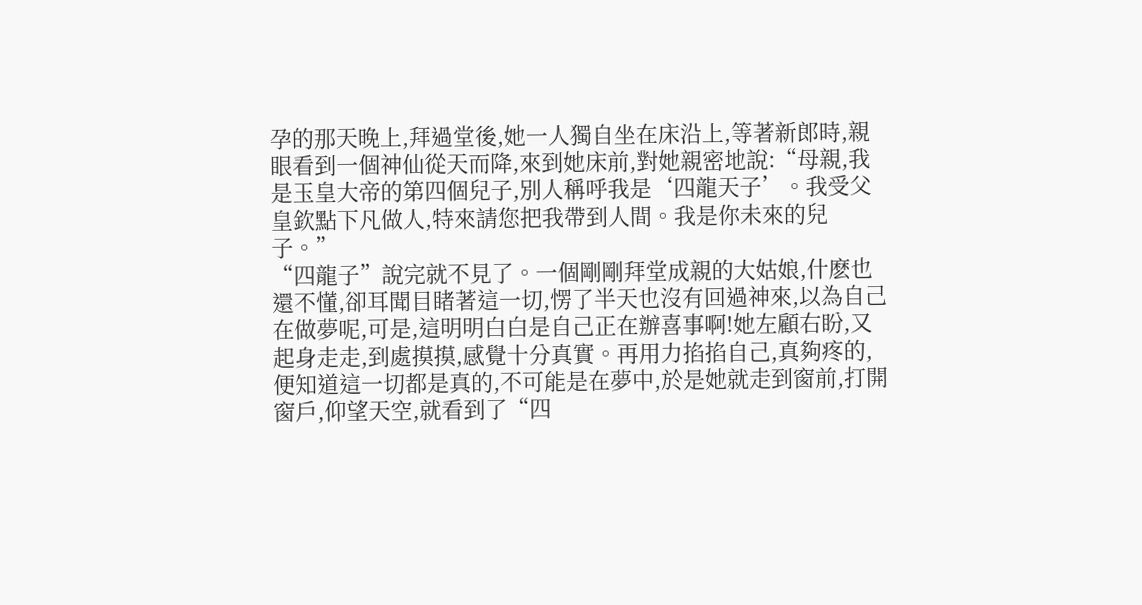孕的那天晚上,拜過堂後,她一人獨自坐在床沿上,等著新郎時,親眼看到一個神仙從天而降,來到她床前,對她親密地說:“母親,我是玉皇大帝的第四個兒子,別人稱呼我是‘四龍天子’。我受父皇欽點下凡做人,特來請您把我帶到人間。我是你未來的兒子。”
“四龍子”說完就不見了。一個剛剛拜堂成親的大姑娘,什麽也還不懂,卻耳聞目睹著這一切,愣了半天也沒有回過神來,以為自己在做夢呢,可是,這明明白白是自己正在辦喜事啊!她左顧右盼,又起身走走,到處摸摸,感覺十分真實。再用力掐掐自己,真夠疼的,便知道這一切都是真的,不可能是在夢中,於是她就走到窗前,打開窗戶,仰望天空,就看到了“四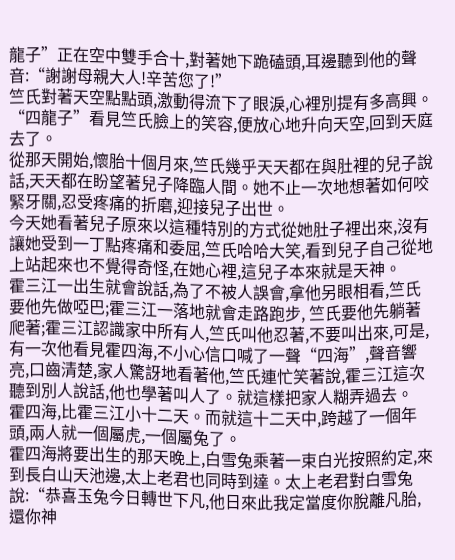龍子”正在空中雙手合十,對著她下跪磕頭,耳邊聽到他的聲音:“謝謝母親大人!辛苦您了!”
竺氏對著天空點點頭,激動得流下了眼淚,心裡別提有多高興。“四龍子”看見竺氏臉上的笑容,便放心地升向天空,回到天庭去了。
從那天開始,懷胎十個月來,竺氏幾乎天天都在與肚裡的兒子說話,天天都在盼望著兒子降臨人間。她不止一次地想著如何咬緊牙關,忍受疼痛的折磨,迎接兒子出世。
今天她看著兒子原來以這種特別的方式從她肚子裡出來,沒有讓她受到一丁點疼痛和委屈,竺氏哈哈大笑,看到兒子自己從地上站起來也不覺得奇怪,在她心裡,這兒子本來就是天神。
霍三江一出生就會說話,為了不被人誤會,拿他另眼相看,竺氏要他先做啞巴;霍三江一落地就會走路跑步, 竺氏要他先躺著爬著;霍三江認識家中所有人,竺氏叫他忍著,不要叫出來,可是,有一次他看見霍四海,不小心信口喊了一聲“四海”,聲音響亮,口齒清楚,家人驚訝地看著他,竺氏連忙笑著說,霍三江這次聽到別人說話,他也學著叫人了。就這樣把家人糊弄過去。
霍四海,比霍三江小十二天。而就這十二天中,跨越了一個年頭,兩人就一個屬虎,一個屬兔了。
霍四海將要出生的那天晚上,白雪兔乘著一束白光按照約定,來到長白山天池邊,太上老君也同時到達。太上老君對白雪兔說:“恭喜玉兔今日轉世下凡,他日來此我定當度你脫離凡胎,還你神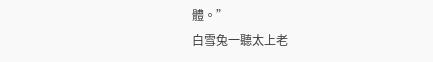體。”
白雪兔一聽太上老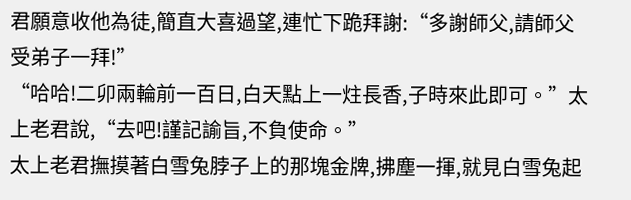君願意收他為徒,簡直大喜過望,連忙下跪拜謝:“多謝師父,請師父受弟子一拜!”
“哈哈!二卯兩輪前一百日,白天點上一炷長香,子時來此即可。”太上老君說,“去吧!謹記諭旨,不負使命。”
太上老君撫摸著白雪兔脖子上的那塊金牌,拂塵一揮,就見白雪兔起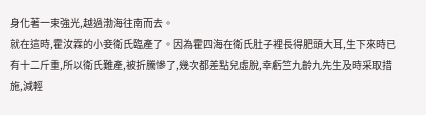身化著一束強光,越過渤海往南而去。
就在這時,霍汝霖的小妾衛氏臨產了。因為霍四海在衛氏肚子裡長得肥頭大耳,生下來時已有十二斤重,所以衛氏難產,被折騰慘了,幾次都差點兒虛脫,幸虧竺九齡九先生及時采取措施,減輕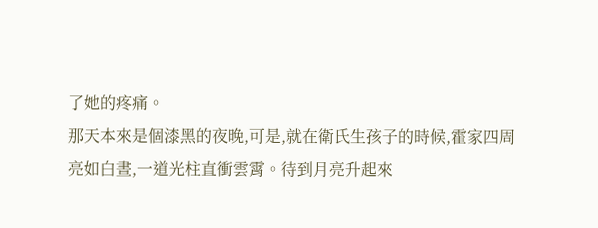了她的疼痛。
那天本來是個漆黑的夜晚,可是,就在衛氏生孩子的時候,霍家四周亮如白晝,一道光柱直衝雲霄。待到月亮升起來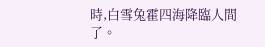時,白雪兔霍四海降臨人間了。